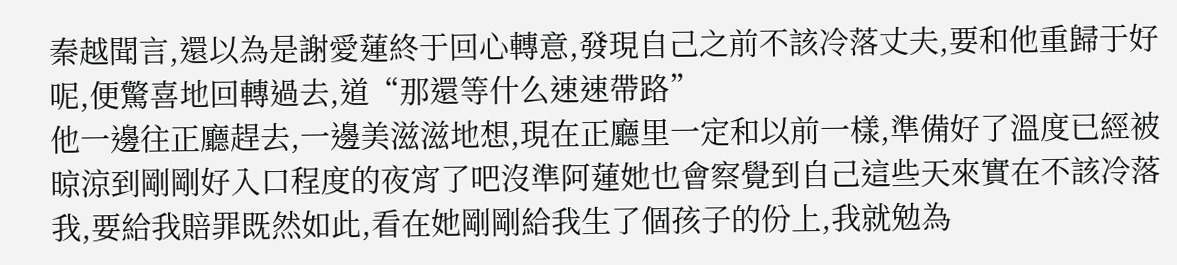秦越聞言,還以為是謝愛蓮終于回心轉意,發現自己之前不該冷落丈夫,要和他重歸于好呢,便驚喜地回轉過去,道“那還等什么速速帶路”
他一邊往正廳趕去,一邊美滋滋地想,現在正廳里一定和以前一樣,準備好了溫度已經被晾涼到剛剛好入口程度的夜宵了吧沒準阿蓮她也會察覺到自己這些天來實在不該冷落我,要給我賠罪既然如此,看在她剛剛給我生了個孩子的份上,我就勉為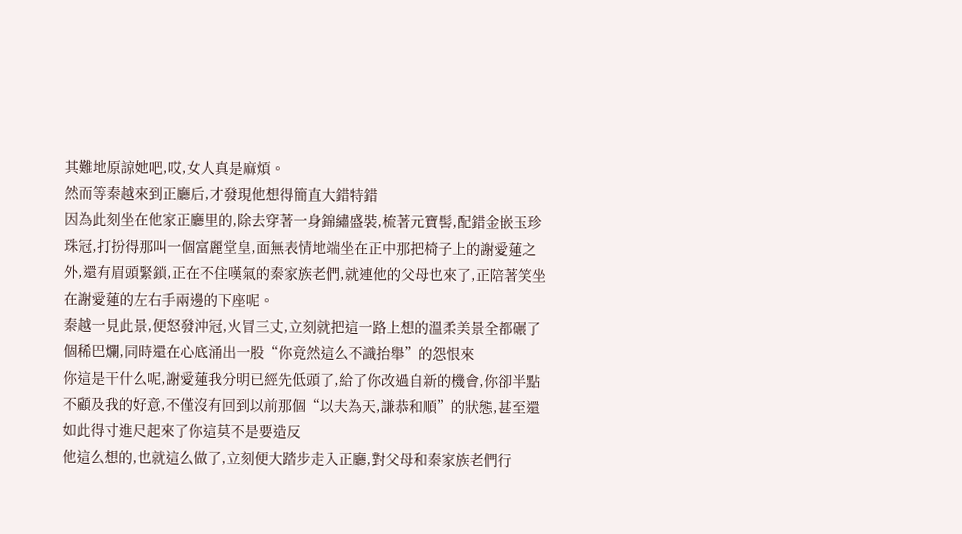其難地原諒她吧,哎,女人真是麻煩。
然而等秦越來到正廳后,才發現他想得簡直大錯特錯
因為此刻坐在他家正廳里的,除去穿著一身錦繡盛裝,梳著元寶髻,配錯金嵌玉珍珠冠,打扮得那叫一個富麗堂皇,面無表情地端坐在正中那把椅子上的謝愛蓮之外,還有眉頭緊鎖,正在不住嘆氣的秦家族老們,就連他的父母也來了,正陪著笑坐在謝愛蓮的左右手兩邊的下座呢。
秦越一見此景,便怒發沖冠,火冒三丈,立刻就把這一路上想的溫柔美景全都碾了個稀巴爛,同時還在心底涌出一股“你竟然這么不識抬舉”的怨恨來
你這是干什么呢,謝愛蓮我分明已經先低頭了,給了你改過自新的機會,你卻半點不顧及我的好意,不僅沒有回到以前那個“以夫為天,謙恭和順”的狀態,甚至還如此得寸進尺起來了你這莫不是要造反
他這么想的,也就這么做了,立刻便大踏步走入正廳,對父母和秦家族老們行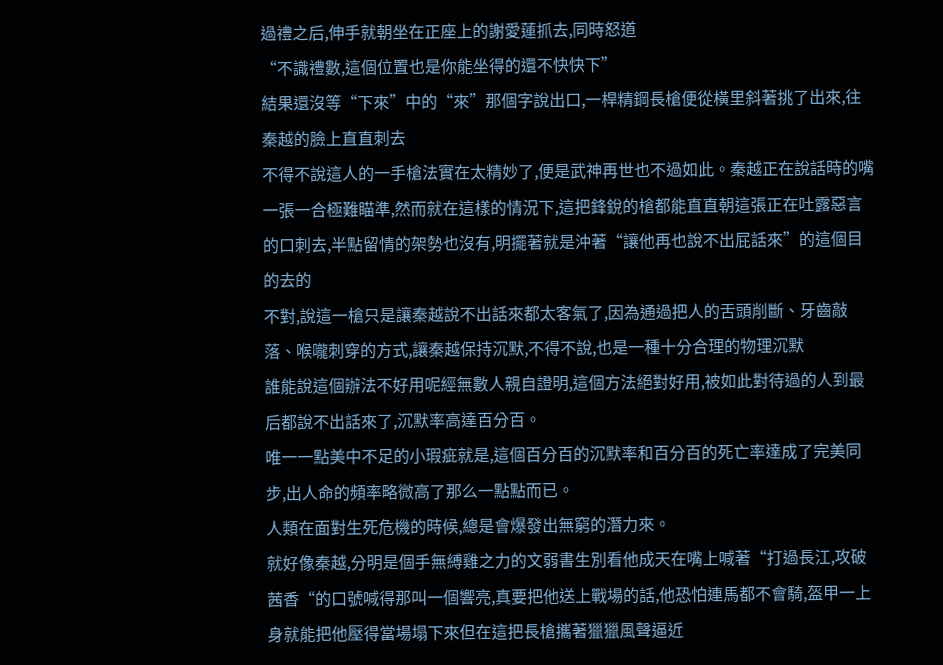過禮之后,伸手就朝坐在正座上的謝愛蓮抓去,同時怒道
“不識禮數,這個位置也是你能坐得的還不快快下”
結果還沒等“下來”中的“來”那個字說出口,一桿精鋼長槍便從橫里斜著挑了出來,往秦越的臉上直直刺去
不得不說這人的一手槍法實在太精妙了,便是武神再世也不過如此。秦越正在說話時的嘴一張一合極難瞄準,然而就在這樣的情況下,這把鋒銳的槍都能直直朝這張正在吐露惡言的口刺去,半點留情的架勢也沒有,明擺著就是沖著“讓他再也說不出屁話來”的這個目的去的
不對,說這一槍只是讓秦越說不出話來都太客氣了,因為通過把人的舌頭削斷、牙齒敲落、喉嚨刺穿的方式,讓秦越保持沉默,不得不說,也是一種十分合理的物理沉默
誰能說這個辦法不好用呢經無數人親自證明,這個方法絕對好用,被如此對待過的人到最后都說不出話來了,沉默率高達百分百。
唯一一點美中不足的小瑕疵就是,這個百分百的沉默率和百分百的死亡率達成了完美同步,出人命的頻率略微高了那么一點點而已。
人類在面對生死危機的時候,總是會爆發出無窮的潛力來。
就好像秦越,分明是個手無縛雞之力的文弱書生別看他成天在嘴上喊著“打過長江,攻破茜香“的口號喊得那叫一個響亮,真要把他送上戰場的話,他恐怕連馬都不會騎,盔甲一上身就能把他壓得當場塌下來但在這把長槍攜著獵獵風聲逼近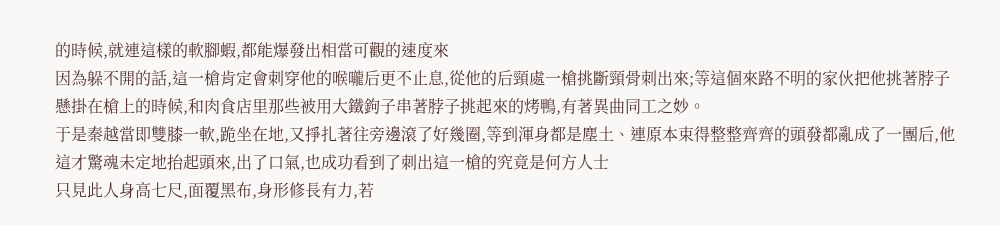的時候,就連這樣的軟腳蝦,都能爆發出相當可觀的速度來
因為躲不開的話,這一槍肯定會刺穿他的喉嚨后更不止息,從他的后頸處一槍挑斷頸骨刺出來;等這個來路不明的家伙把他挑著脖子懸掛在槍上的時候,和肉食店里那些被用大鐵鉤子串著脖子挑起來的烤鴨,有著異曲同工之妙。
于是秦越當即雙膝一軟,跪坐在地,又掙扎著往旁邊滾了好幾圈,等到渾身都是塵土、連原本束得整整齊齊的頭發都亂成了一團后,他這才驚魂未定地抬起頭來,出了口氣,也成功看到了刺出這一槍的究竟是何方人士
只見此人身高七尺,面覆黑布,身形修長有力,若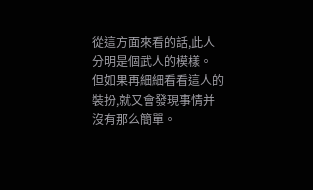從這方面來看的話,此人分明是個武人的模樣。
但如果再細細看看這人的裝扮,就又會發現事情并沒有那么簡單。